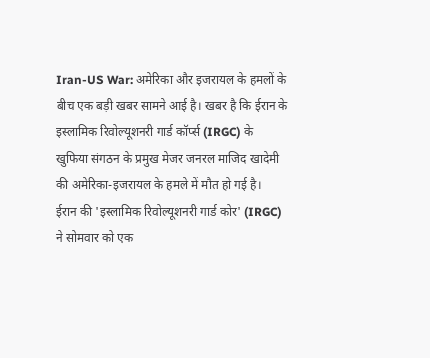Iran-US War: अमेरिका और इजरायल के हमलों के बीच एक बड़ी खबर सामने आई है। खबर है कि ईरान के इस्लामिक रिवोल्यूशनरी गार्ड कॉर्प्स (IRGC) के खुफिया संगठन के प्रमुख मेजर जनरल माजिद खादेमी की अमेरिका-इजरायल के हमले में मौत हो गई है।
ईरान की 'इस्लामिक रिवोल्यूशनरी गार्ड कोर' (IRGC) ने सोमवार को एक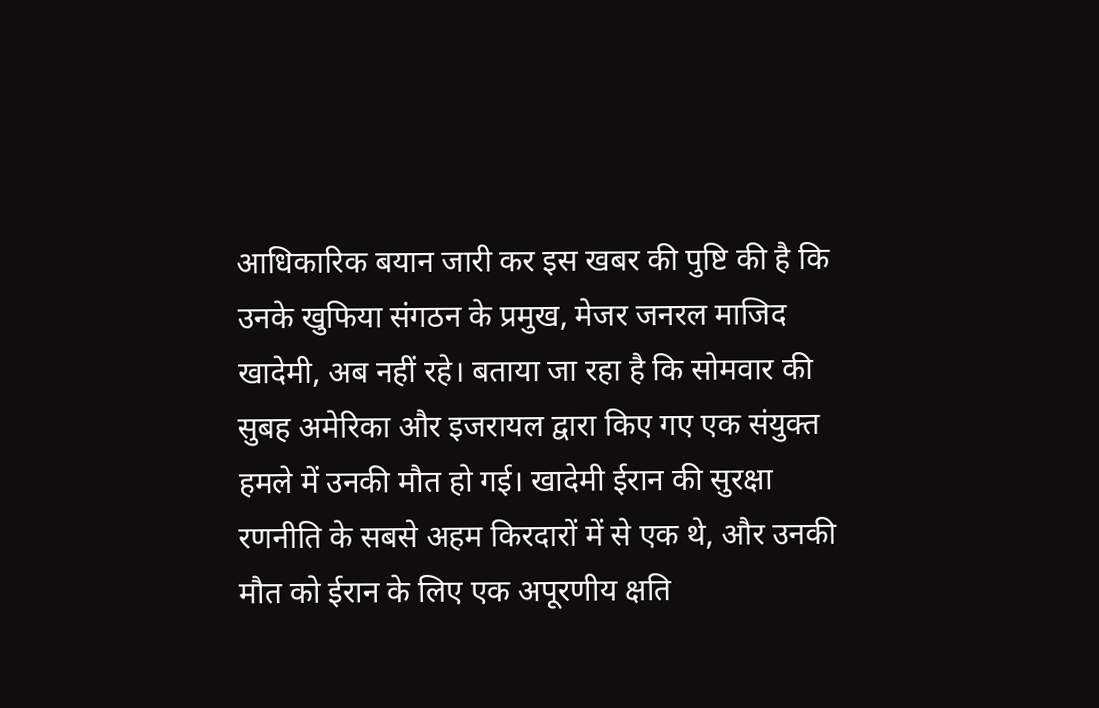आधिकारिक बयान जारी कर इस खबर की पुष्टि की है कि उनके खुफिया संगठन के प्रमुख, मेजर जनरल माजिद खादेमी, अब नहीं रहे। बताया जा रहा है कि सोमवार की सुबह अमेरिका और इजरायल द्वारा किए गए एक संयुक्त हमले में उनकी मौत हो गई। खादेमी ईरान की सुरक्षा रणनीति के सबसे अहम किरदारों में से एक थे, और उनकी मौत को ईरान के लिए एक अपूरणीय क्षति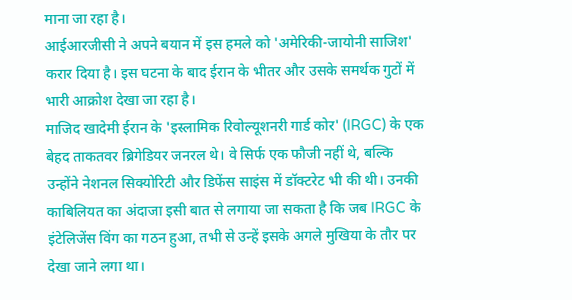माना जा रहा है।
आईआरजीसी ने अपने बयान में इस हमले को 'अमेरिकी-जायोनी साजिश' करार दिया है। इस घटना के बाद ईरान के भीतर और उसके समर्थक गुटों में भारी आक्रोश देखा जा रहा है।
माजिद खादेमी ईरान के 'इस्लामिक रिवोल्यूशनरी गार्ड कोर' (IRGC) के एक बेहद ताकतवर ब्रिगेडियर जनरल थे। वे सिर्फ एक फौजी नहीं थे, बल्कि उन्होंने नेशनल सिक्योरिटी और डिफेंस साइंस में डॉक्टरेट भी की थी। उनकी काबिलियत का अंदाजा इसी बात से लगाया जा सकता है कि जब IRGC के इंटेलिजेंस विंग का गठन हुआ, तभी से उन्हें इसके अगले मुखिया के तौर पर देखा जाने लगा था।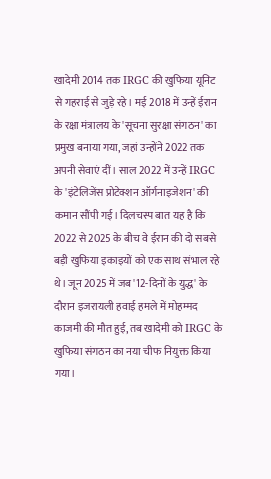खादेमी 2014 तक IRGC की खुफिया यूनिट से गहराई से जुड़े रहे। मई 2018 में उन्हें ईरान के रक्षा मंत्रालय के 'सूचना सुरक्षा संगठन' का प्रमुख बनाया गया, जहां उन्होंने 2022 तक अपनी सेवाएं दीं। साल 2022 में उन्हें IRGC के 'इंटेलिजेंस प्रोटेक्शन ऑर्गनाइजेशन' की कमान सौंपी गई। दिलचस्प बात यह है कि 2022 से 2025 के बीच वे ईरान की दो सबसे बड़ी खुफिया इकाइयों को एक साथ संभाल रहे थे। जून 2025 में जब '12-दिनों के युद्ध' के दौरान इजरायली हवाई हमले में मोहम्मद काजमी की मौत हुई, तब खादेमी को IRGC के खुफिया संगठन का नया चीफ नियुक्त किया गया।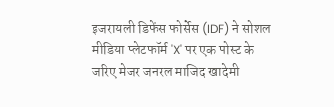इजरायली डिफेंस फोर्सेस (IDF) ने सोशल मीडिया प्लेटफॉर्म 'X' पर एक पोस्ट के जरिए मेजर जनरल माजिद खादेमी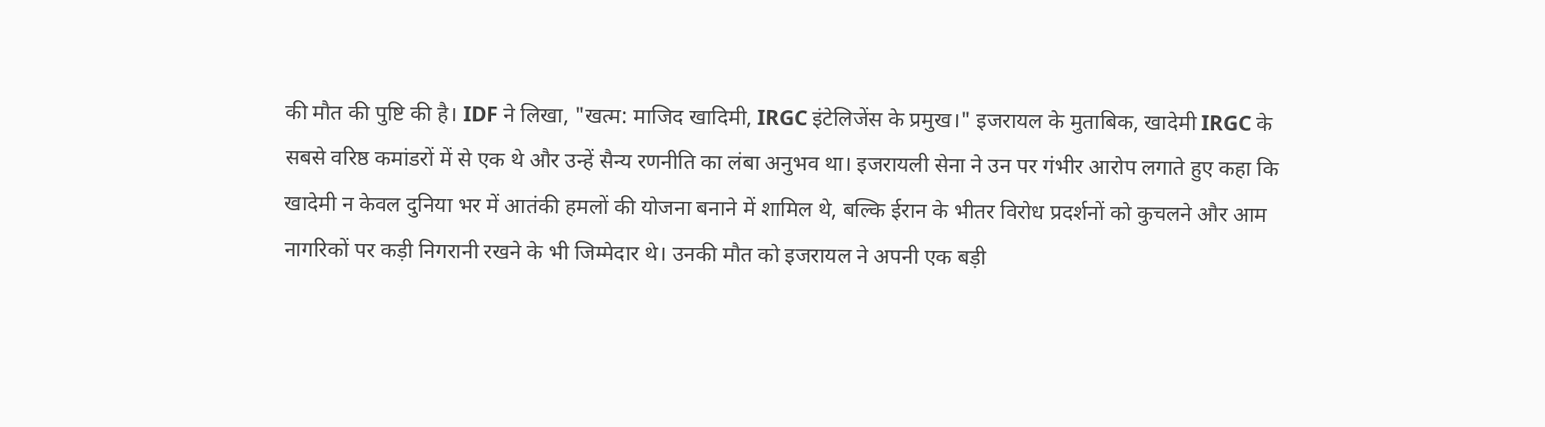की मौत की पुष्टि की है। IDF ने लिखा, "खत्म: माजिद खादिमी, IRGC इंटेलिजेंस के प्रमुख।" इजरायल के मुताबिक, खादेमी IRGC के सबसे वरिष्ठ कमांडरों में से एक थे और उन्हें सैन्य रणनीति का लंबा अनुभव था। इजरायली सेना ने उन पर गंभीर आरोप लगाते हुए कहा कि खादेमी न केवल दुनिया भर में आतंकी हमलों की योजना बनाने में शामिल थे, बल्कि ईरान के भीतर विरोध प्रदर्शनों को कुचलने और आम नागरिकों पर कड़ी निगरानी रखने के भी जिम्मेदार थे। उनकी मौत को इजरायल ने अपनी एक बड़ी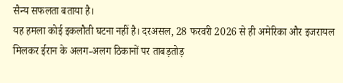सैन्य सफलता बताया है।
यह हमला कोई इकलौती घटना नहीं है। दरअसल, 28 फरवरी 2026 से ही अमेरिका और इजरायल मिलकर ईरान के अलग-अलग ठिकानों पर ताबड़तोड़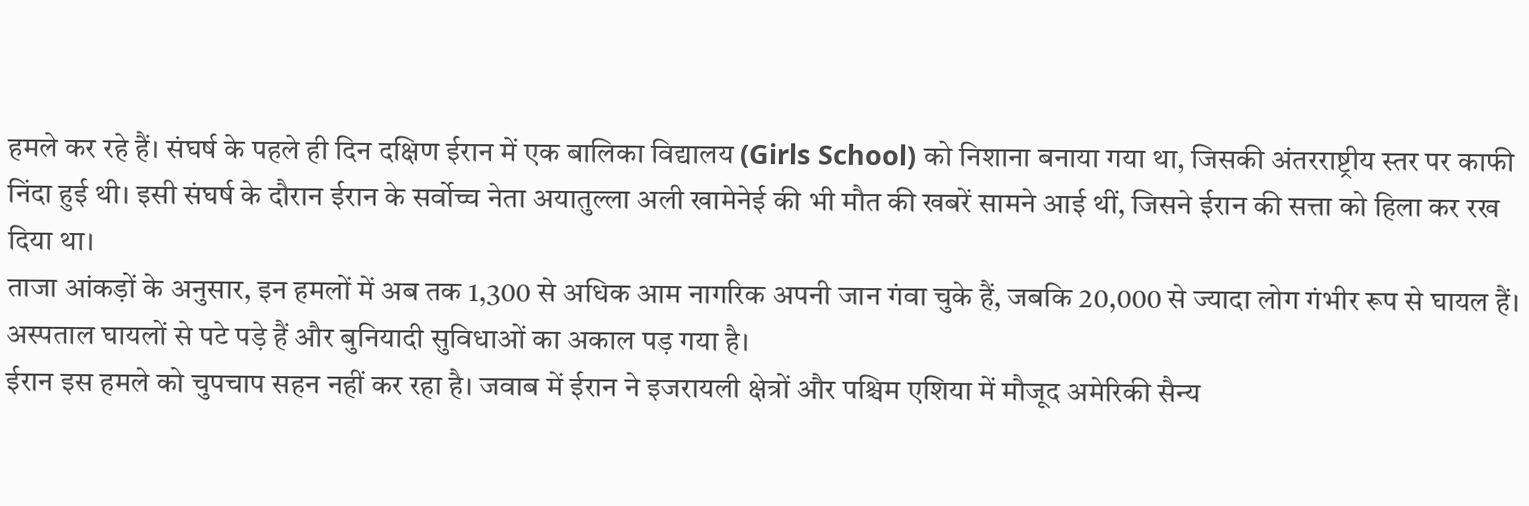हमले कर रहे हैं। संघर्ष के पहले ही दिन दक्षिण ईरान में एक बालिका विद्यालय (Girls School) को निशाना बनाया गया था, जिसकी अंतरराष्ट्रीय स्तर पर काफी निंदा हुई थी। इसी संघर्ष के दौरान ईरान के सर्वोच्च नेता अयातुल्ला अली खामेनेई की भी मौत की खबरें सामने आई थीं, जिसने ईरान की सत्ता को हिला कर रख दिया था।
ताजा आंकड़ों के अनुसार, इन हमलों में अब तक 1,300 से अधिक आम नागरिक अपनी जान गंवा चुके हैं, जबकि 20,000 से ज्यादा लोग गंभीर रूप से घायल हैं। अस्पताल घायलों से पटे पड़े हैं और बुनियादी सुविधाओं का अकाल पड़ गया है।
ईरान इस हमले को चुपचाप सहन नहीं कर रहा है। जवाब में ईरान ने इजरायली क्षेत्रों और पश्चिम एशिया में मौजूद अमेरिकी सैन्य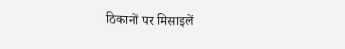ठिकानों पर मिसाइलें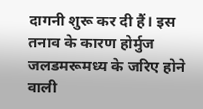दागनी शुरू कर दी हैं। इस तनाव के कारण होर्मुज जलडमरूमध्य के जरिए होने वाली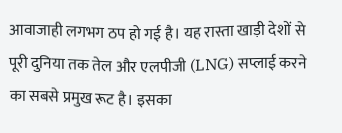आवाजाही लगभग ठप हो गई है। यह रास्ता खाड़ी देशों से पूरी दुनिया तक तेल और एलपीजी (LNG) सप्लाई करने का सबसे प्रमुख रूट है। इसका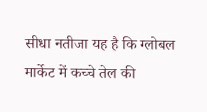सीधा नतीजा यह है कि ग्लोबल मार्केट में कच्चे तेल की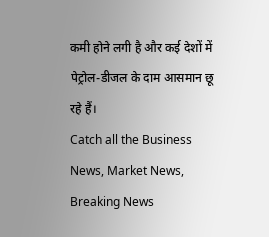कमी होने लगी है और कई देशों में पेट्रोल-डीजल के दाम आसमान छू रहे हैं।
Catch all the Business News, Market News, Breaking News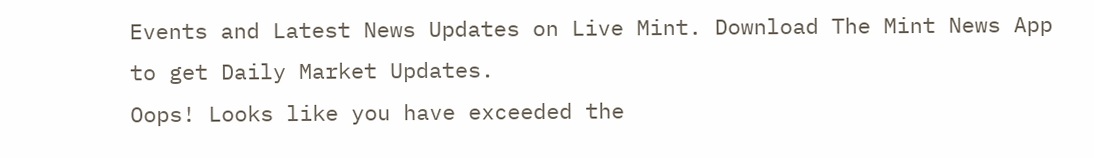Events and Latest News Updates on Live Mint. Download The Mint News App to get Daily Market Updates.
Oops! Looks like you have exceeded the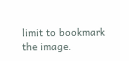limit to bookmark the image.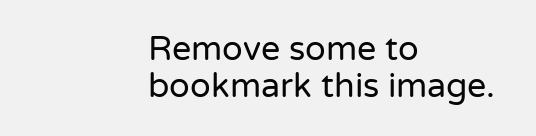Remove some to bookmark this image.